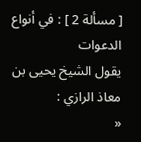[ مسألة 2 ] : في أنواع الدعوات
يقول الشيخ يحيى بن معاذ الرازي :
«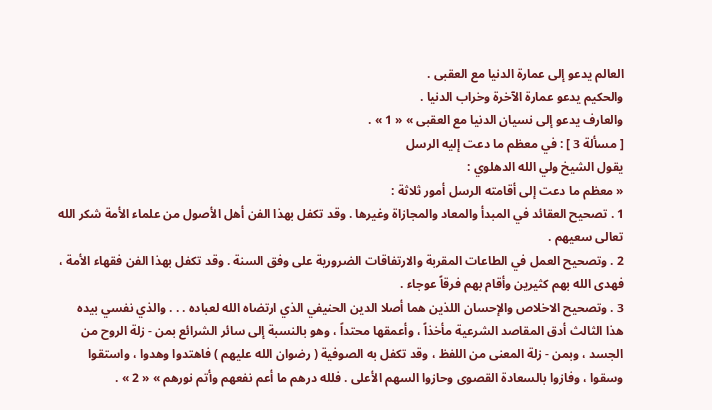العالم يدعو إلى عمارة الدنيا مع العقبى .
والحكيم يدعو عمارة الآخرة وخراب الدنيا .
والعارف يدعو إلى نسيان الدنيا مع العقبى » « 1 » .
[ مسألة 3 ] : في معظم ما دعت إليه الرسل
يقول الشيخ ولي الله الدهلوي :
« معظم ما دعت إلى أقامته الرسل أمور ثلاثة :
1 . تصحيح العقائد في المبدأ والمعاد والمجازاة وغيرها . وقد تكفل بهذا الفن أهل الأصول من علماء الأمة شكر الله تعالى سعيهم .
2 . وتصحيح العمل في الطاعات المقربة والارتفاقات الضرورية على وفق السنة . وقد تكفل بهذا الفن فقهاء الأمة ، فهدى الله بهم كثيرين وأقام بهم فرقاً عوجاء .
3 . وتصحيح الاخلاص والإحسان اللذين هما أصلا الدين الحنيفي الذي ارتضاه الله لعباده . . . والذي نفسي بيده هذا الثالث أدق المقاصد الشرعية مأخذاً ، وأعمقها محتداً ، وهو بالنسبة إلى سائر الشرائع بمن - زلة الروح من الجسد ، وبمن - زلة المعنى من اللفظ ، وقد تكفل به الصوفية ( رضوان الله عليهم ) فاهتدوا وهدوا ، واستقوا وسقوا ، وفازوا بالسعادة القصوى وحازوا السهم الأعلى . فلله درهم ما أعم نفعهم وأتم نورهم » « 2 » .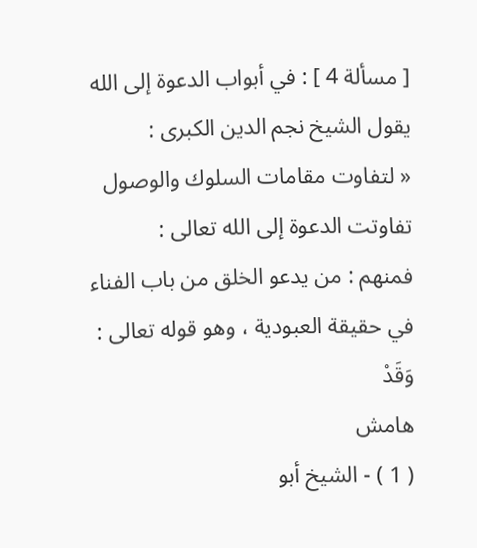[ مسألة 4 ] : في أبواب الدعوة إلى الله
يقول الشيخ نجم الدين الكبرى :
« لتفاوت مقامات السلوك والوصول تفاوتت الدعوة إلى الله تعالى :
فمنهم : من يدعو الخلق من باب الفناء في حقيقة العبودية ، وهو قوله تعالى :
وَقَدْ
هامش
( 1 ) - الشيخ أبو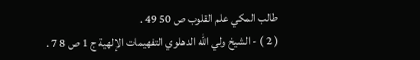طالب المكي علم القلوب ص 50 49 .
( 2 ) - الشيخ ولي الله الدهلوي التفهيمات الإلهية ج 1 ص 8 7 .